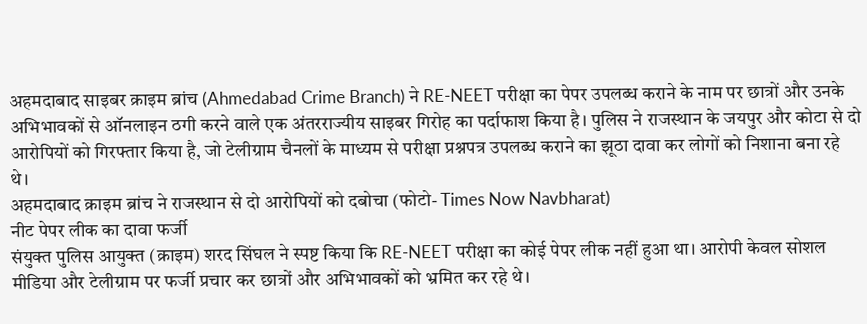अहमदाबाद साइबर क्राइम ब्रांच (Ahmedabad Crime Branch) ने RE-NEET परीक्षा का पेपर उपलब्ध कराने के नाम पर छात्रों और उनके अभिभावकों से ऑनलाइन ठगी करने वाले एक अंतरराज्यीय साइबर गिरोह का पर्दाफाश किया है। पुलिस ने राजस्थान के जयपुर और कोटा से दो आरोपियों को गिरफ्तार किया है, जो टेलीग्राम चैनलों के माध्यम से परीक्षा प्रश्नपत्र उपलब्ध कराने का झूठा दावा कर लोगों को निशाना बना रहे थे।
अहमदाबाद क्राइम ब्रांच ने राजस्थान से दो आरोपियों को दबोचा (फोटो- Times Now Navbharat)
नीट पेपर लीक का दावा फर्जी
संयुक्त पुलिस आयुक्त (क्राइम) शरद सिंघल ने स्पष्ट किया कि RE-NEET परीक्षा का कोई पेपर लीक नहीं हुआ था। आरोपी केवल सोशल मीडिया और टेलीग्राम पर फर्जी प्रचार कर छात्रों और अभिभावकों को भ्रमित कर रहे थे।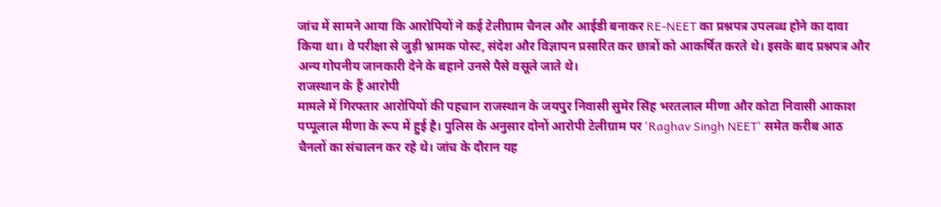जांच में सामने आया कि आरोपियों ने कई टेलीग्राम चैनल और आईडी बनाकर RE-NEET का प्रश्नपत्र उपलब्ध होने का दावा किया था। वे परीक्षा से जुड़ी भ्रामक पोस्ट, संदेश और विज्ञापन प्रसारित कर छात्रों को आकर्षित करते थे। इसके बाद प्रश्नपत्र और अन्य गोपनीय जानकारी देने के बहाने उनसे पैसे वसूले जाते थे।
राजस्थान के हैं आरोपी
मामले में गिरफ्तार आरोपियों की पहचान राजस्थान के जयपुर निवासी सुमेर सिंह भरतलाल मीणा और कोटा निवासी आकाश पप्पूलाल मीणा के रूप में हुई है। पुलिस के अनुसार दोनों आरोपी टेलीग्राम पर 'Raghav Singh NEET' समेत करीब आठ चैनलों का संचालन कर रहे थे। जांच के दौरान यह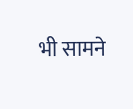भी सामने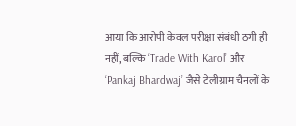आया कि आरोपी केवल परीक्षा संबंधी ठगी ही नहीं, बल्कि ‘Trade With Karol’ और ‘Pankaj Bhardwaj’ जैसे टेलीग्राम चैनलों के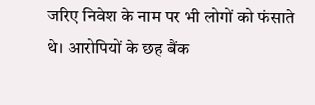जरिए निवेश के नाम पर भी लोगों को फंसाते थे। आरोपियों के छह बैंक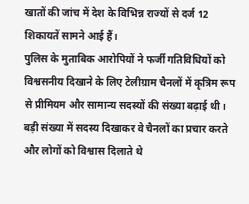खातों की जांच में देश के विभिन्न राज्यों से दर्ज 12 शिकायतें सामने आई हैं।
पुलिस के मुताबिक आरोपियों ने फर्जी गतिविधियों को विश्वसनीय दिखाने के लिए टेलीग्राम चैनलों में कृत्रिम रूप से प्रीमियम और सामान्य सदस्यों की संख्या बढ़ाई थी। बड़ी संख्या में सदस्य दिखाकर वे चैनलों का प्रचार करते और लोगों को विश्वास दिलाते थे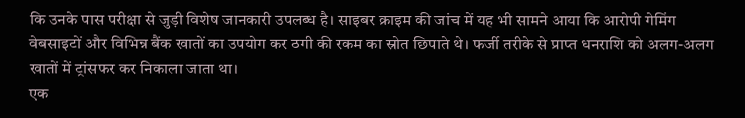कि उनके पास परीक्षा से जुड़ी विशेष जानकारी उपलब्ध है। साइबर क्राइम की जांच में यह भी सामने आया कि आरोपी गेमिंग वेबसाइटों और विभिन्न बैंक खातों का उपयोग कर ठगी की रकम का स्रोत छिपाते थे। फर्जी तरीके से प्राप्त धनराशि को अलग-अलग खातों में ट्रांसफर कर निकाला जाता था।
एक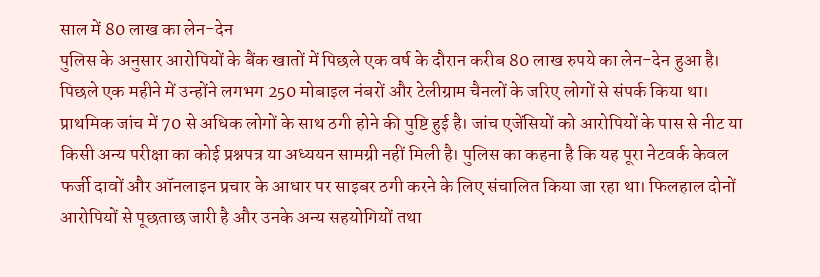साल में 80 लाख का लेन-देन
पुलिस के अनुसार आरोपियों के बैंक खातों में पिछले एक वर्ष के दौरान करीब 80 लाख रुपये का लेन-देन हुआ है। पिछले एक महीने में उन्होंने लगभग 250 मोबाइल नंबरों और टेलीग्राम चैनलों के जरिए लोगों से संपर्क किया था। प्राथमिक जांच में 70 से अधिक लोगों के साथ ठगी होने की पुष्टि हुई है। जांच एजेंसियों को आरोपियों के पास से नीट या किसी अन्य परीक्षा का कोई प्रश्नपत्र या अध्ययन सामग्री नहीं मिली है। पुलिस का कहना है कि यह पूरा नेटवर्क केवल फर्जी दावों और ऑनलाइन प्रचार के आधार पर साइबर ठगी करने के लिए संचालित किया जा रहा था। फिलहाल दोनों आरोपियों से पूछताछ जारी है और उनके अन्य सहयोगियों तथा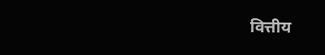वित्तीय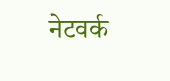नेटवर्क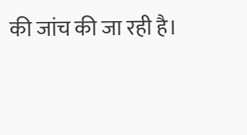की जांच की जा रही है।